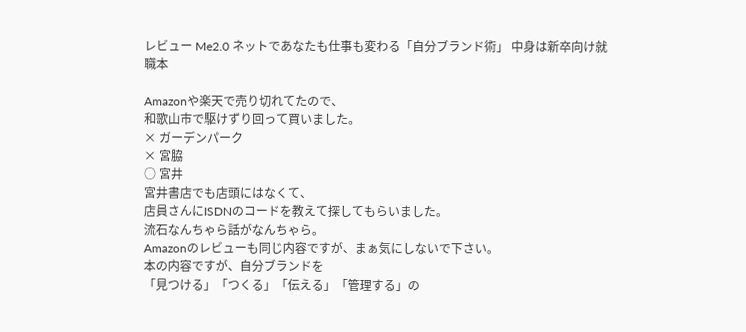レビュー Me2.0 ネットであなたも仕事も変わる「自分ブランド術」 中身は新卒向け就職本

Amazonや楽天で売り切れてたので、
和歌山市で駆けずり回って買いました。
× ガーデンパーク
× 宮脇
○ 宮井
宮井書店でも店頭にはなくて、
店員さんにISDNのコードを教えて探してもらいました。
流石なんちゃら話がなんちゃら。
Amazonのレビューも同じ内容ですが、まぁ気にしないで下さい。
本の内容ですが、自分ブランドを
「見つける」「つくる」「伝える」「管理する」の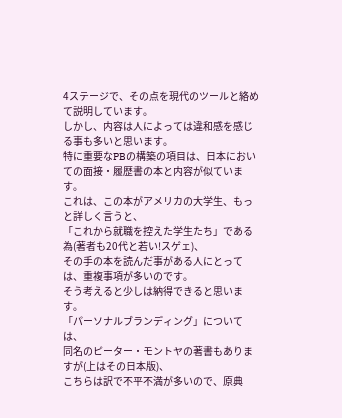4ステージで、その点を現代のツールと絡めて説明しています。
しかし、内容は人によっては違和感を感じる事も多いと思います。
特に重要なPBの構築の項目は、日本においての面接・履歴書の本と内容が似ています。
これは、この本がアメリカの大学生、もっと詳しく言うと、
「これから就職を控えた学生たち」である為(著者も20代と若い!スゲェ)、
その手の本を読んだ事がある人にとっては、重複事項が多いのです。
そう考えると少しは納得できると思います。
「パーソナルブランディング」については、
同名のピーター・モントヤの著書もありますが(上はその日本版)、
こちらは訳で不平不満が多いので、原典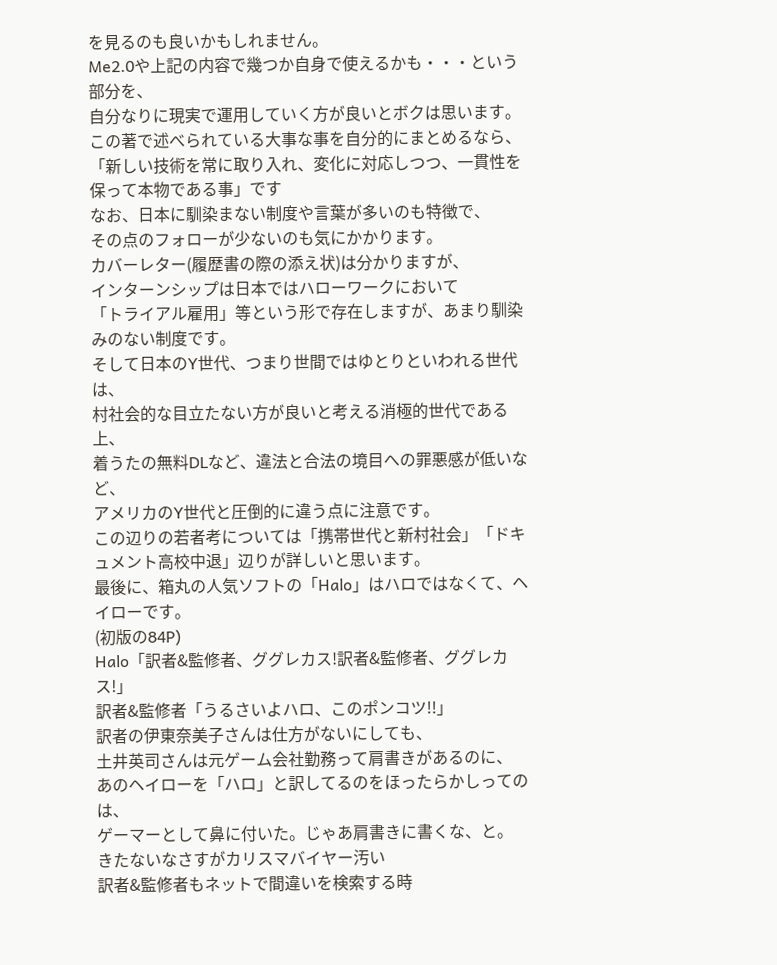を見るのも良いかもしれません。
Me2.0や上記の内容で幾つか自身で使えるかも・・・という部分を、
自分なりに現実で運用していく方が良いとボクは思います。
この著で述べられている大事な事を自分的にまとめるなら、
「新しい技術を常に取り入れ、変化に対応しつつ、一貫性を保って本物である事」です
なお、日本に馴染まない制度や言葉が多いのも特徴で、
その点のフォローが少ないのも気にかかります。
カバーレター(履歴書の際の添え状)は分かりますが、
インターンシップは日本ではハローワークにおいて
「トライアル雇用」等という形で存在しますが、あまり馴染みのない制度です。
そして日本のY世代、つまり世間ではゆとりといわれる世代は、
村社会的な目立たない方が良いと考える消極的世代である上、
着うたの無料DLなど、違法と合法の境目への罪悪感が低いなど、
アメリカのY世代と圧倒的に違う点に注意です。
この辺りの若者考については「携帯世代と新村社会」「ドキュメント高校中退」辺りが詳しいと思います。
最後に、箱丸の人気ソフトの「Halo」はハロではなくて、ヘイローです。
(初版の84P)
Halo「訳者&監修者、ググレカス!訳者&監修者、ググレカス!」
訳者&監修者「うるさいよハロ、このポンコツ!!」
訳者の伊東奈美子さんは仕方がないにしても、
土井英司さんは元ゲーム会社勤務って肩書きがあるのに、
あのヘイローを「ハロ」と訳してるのをほったらかしってのは、
ゲーマーとして鼻に付いた。じゃあ肩書きに書くな、と。
きたないなさすがカリスマバイヤー汚い
訳者&監修者もネットで間違いを検索する時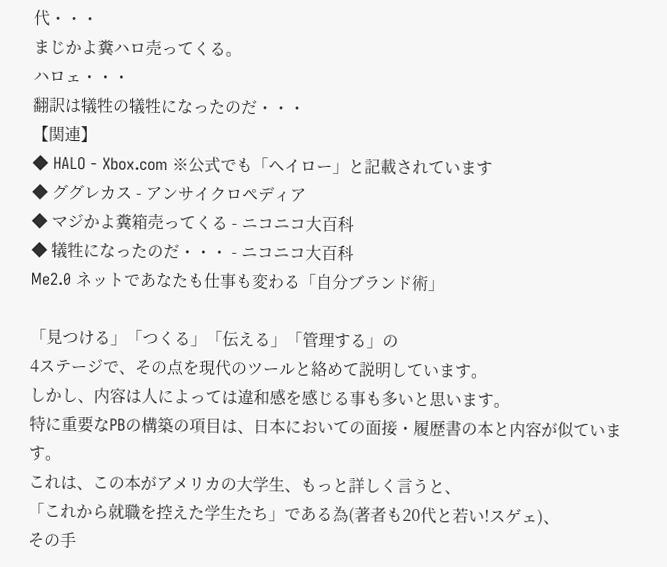代・・・
まじかよ糞ハロ売ってくる。
ハロェ・・・
翻訳は犠牲の犠牲になったのだ・・・
【関連】
◆ HALO - Xbox.com ※公式でも「ヘイロー」と記載されています
◆ ググレカス - アンサイクロペディア
◆ マジかよ糞箱売ってくる - ニコニコ大百科
◆ 犠牲になったのだ・・・ - ニコニコ大百科
Me2.0 ネットであなたも仕事も変わる「自分ブランド術」

「見つける」「つくる」「伝える」「管理する」の
4ステージで、その点を現代のツールと絡めて説明しています。
しかし、内容は人によっては違和感を感じる事も多いと思います。
特に重要なPBの構築の項目は、日本においての面接・履歴書の本と内容が似ています。
これは、この本がアメリカの大学生、もっと詳しく言うと、
「これから就職を控えた学生たち」である為(著者も20代と若い!スゲェ)、
その手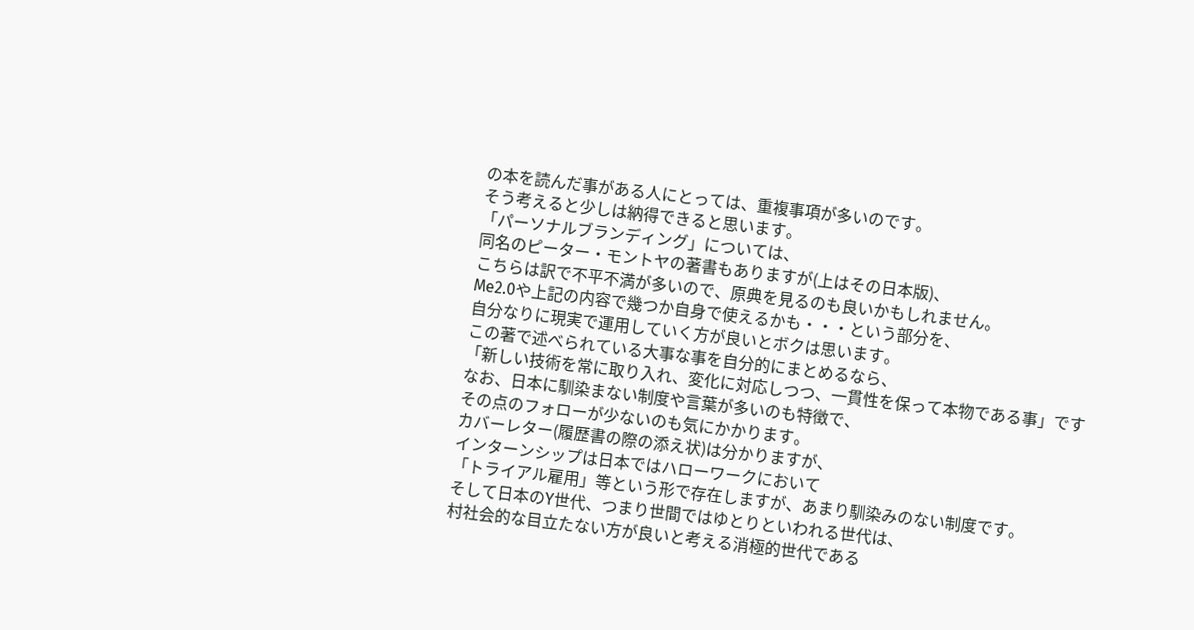の本を読んだ事がある人にとっては、重複事項が多いのです。
そう考えると少しは納得できると思います。
「パーソナルブランディング」については、
同名のピーター・モントヤの著書もありますが(上はその日本版)、
こちらは訳で不平不満が多いので、原典を見るのも良いかもしれません。
Me2.0や上記の内容で幾つか自身で使えるかも・・・という部分を、
自分なりに現実で運用していく方が良いとボクは思います。
この著で述べられている大事な事を自分的にまとめるなら、
「新しい技術を常に取り入れ、変化に対応しつつ、一貫性を保って本物である事」です
なお、日本に馴染まない制度や言葉が多いのも特徴で、
その点のフォローが少ないのも気にかかります。
カバーレター(履歴書の際の添え状)は分かりますが、
インターンシップは日本ではハローワークにおいて
「トライアル雇用」等という形で存在しますが、あまり馴染みのない制度です。
そして日本のY世代、つまり世間ではゆとりといわれる世代は、
村社会的な目立たない方が良いと考える消極的世代である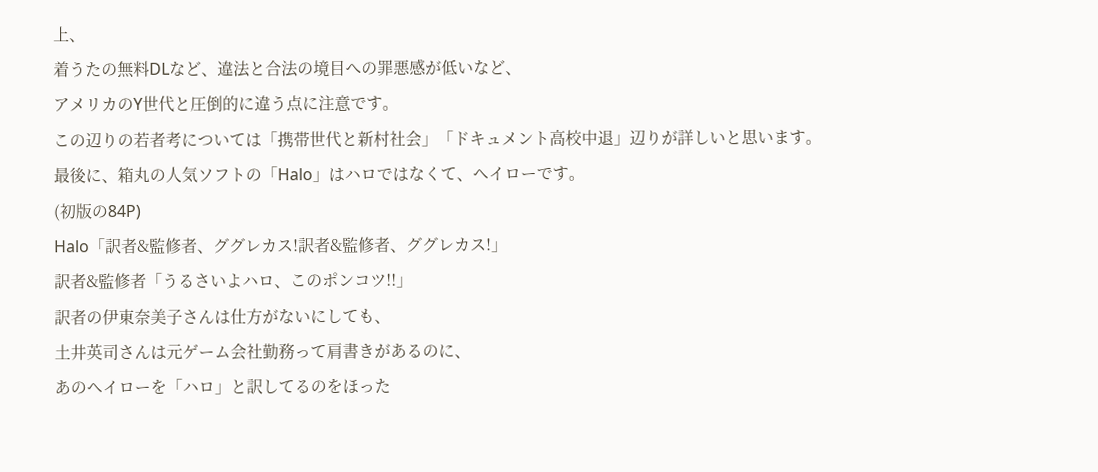上、
着うたの無料DLなど、違法と合法の境目への罪悪感が低いなど、
アメリカのY世代と圧倒的に違う点に注意です。
この辺りの若者考については「携帯世代と新村社会」「ドキュメント高校中退」辺りが詳しいと思います。
最後に、箱丸の人気ソフトの「Halo」はハロではなくて、ヘイローです。
(初版の84P)
Halo「訳者&監修者、ググレカス!訳者&監修者、ググレカス!」
訳者&監修者「うるさいよハロ、このポンコツ!!」
訳者の伊東奈美子さんは仕方がないにしても、
土井英司さんは元ゲーム会社勤務って肩書きがあるのに、
あのヘイローを「ハロ」と訳してるのをほった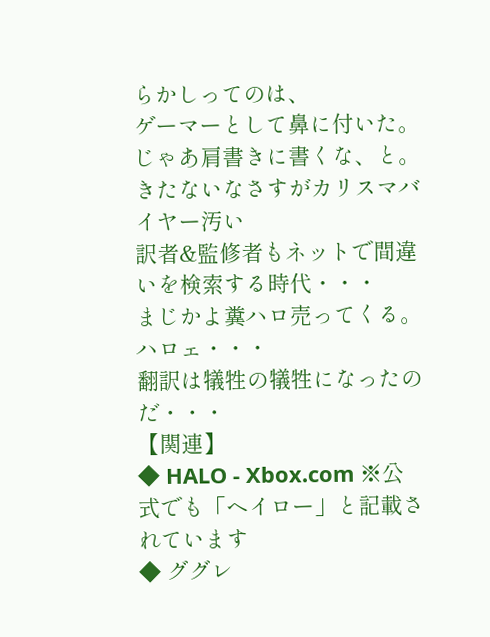らかしってのは、
ゲーマーとして鼻に付いた。じゃあ肩書きに書くな、と。
きたないなさすがカリスマバイヤー汚い
訳者&監修者もネットで間違いを検索する時代・・・
まじかよ糞ハロ売ってくる。
ハロェ・・・
翻訳は犠牲の犠牲になったのだ・・・
【関連】
◆ HALO - Xbox.com ※公式でも「ヘイロー」と記載されています
◆ ググレ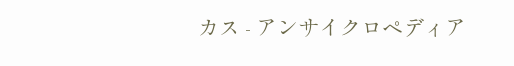カス - アンサイクロペディア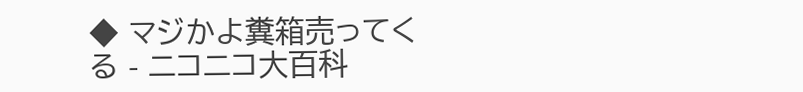◆ マジかよ糞箱売ってくる - ニコニコ大百科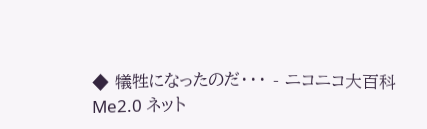◆ 犠牲になったのだ・・・ - ニコニコ大百科
Me2.0 ネット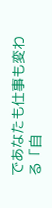であなたも仕事も変わる「自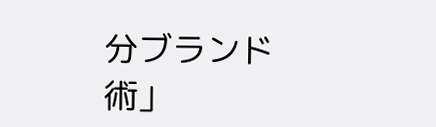分ブランド術」